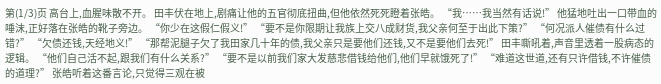第(1/3)页 高台上,血腥味散不开。 田丰伏在地上,剧痛让他的五官彻底扭曲,但他依然死死瞪着张皓。 “我……我当然有话说!” 他猛地吐出一口带血的唾沫,正好落在张皓的靴子旁边。 “你少在这假仁假义!” “要不是你限期让我族上交八成财货,我父亲何至于出此下策?” “何况派人催债有什么过错?” “欠债还钱,天经地义!” “那帮泥腿子欠了我田家几十年的债,我父亲只是要他们还钱,又不是要他们去死!” 田丰嘶吼着,声音里透着一股病态的逻辑。 “他们自己活不起,跟我们有什么关系?” “要不是以前我们家大发慈悲借钱给他们,他们早就饿死了!” “难道这世道,还有只许借钱,不许催债的道理?” 张皓听着这番言论,只觉得三观在被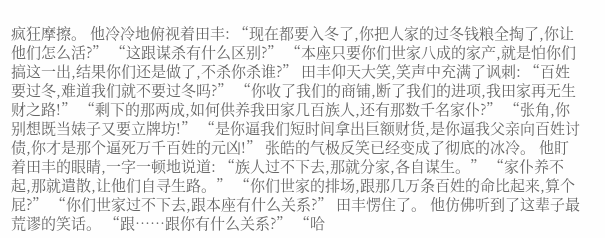疯狂摩擦。 他冷冷地俯视着田丰: “现在都要入冬了,你把人家的过冬钱粮全掏了,你让他们怎么活?” “这跟谋杀有什么区别?” “本座只要你们世家八成的家产,就是怕你们搞这一出,结果你们还是做了,不杀你杀谁?” 田丰仰天大笑,笑声中充满了讽刺: “百姓要过冬,难道我们就不要过冬吗?” “你收了我们的商铺,断了我们的进项,我田家再无生财之路!” “剩下的那两成,如何供养我田家几百族人,还有那数千名家仆?” “张角,你别想既当婊子又要立牌坊!” “是你逼我们短时间拿出巨额财货,是你逼我父亲向百姓讨债,你才是那个逼死万千百姓的元凶!” 张皓的气极反笑已经变成了彻底的冰冷。 他盯着田丰的眼睛,一字一顿地说道: “族人过不下去,那就分家,各自谋生。” “家仆养不起,那就遣散,让他们自寻生路。” “你们世家的排场,跟那几万条百姓的命比起来,算个屁?” “你们世家过不下去,跟本座有什么关系?” 田丰愣住了。 他仿佛听到了这辈子最荒谬的笑话。 “跟……跟你有什么关系?” “哈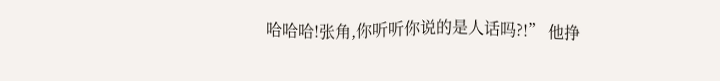哈哈哈!张角,你听听你说的是人话吗?!” 他挣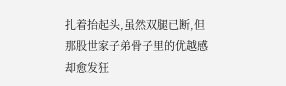扎着抬起头,虽然双腿已断,但那股世家子弟骨子里的优越感却愈发狂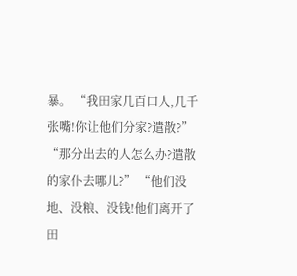暴。 “我田家几百口人,几千张嘴!你让他们分家?遣散?” “那分出去的人怎么办?遣散的家仆去哪儿?” “他们没地、没粮、没钱!他们离开了田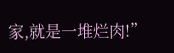家,就是一堆烂肉!”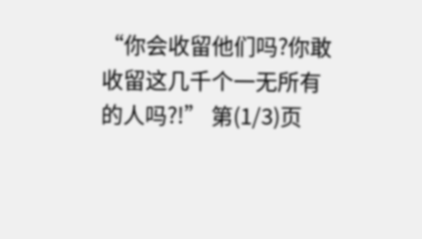“你会收留他们吗?你敢收留这几千个一无所有的人吗?!” 第(1/3)页